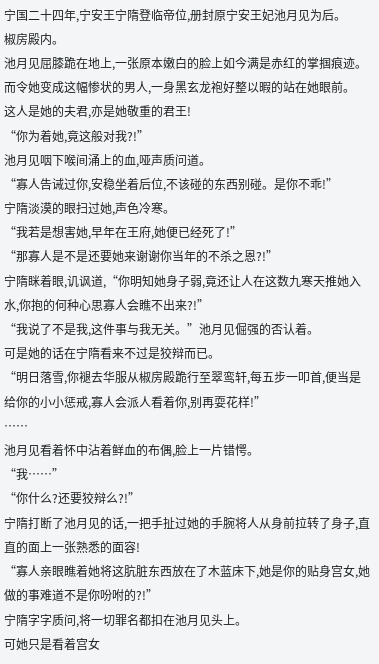宁国二十四年,宁安王宁隋登临帝位,册封原宁安王妃池月见为后。
椒房殿内。
池月见屈膝跪在地上,一张原本嫩白的脸上如今满是赤红的掌掴痕迹。
而令她变成这幅惨状的男人,一身黑玄龙袍好整以暇的站在她眼前。
这人是她的夫君,亦是她敬重的君王!
“你为着她,竟这般对我?!”
池月见咽下喉间涌上的血,哑声质问道。
“寡人告诫过你,安稳坐着后位,不该碰的东西别碰。是你不乖!”
宁隋淡漠的眼扫过她,声色冷寒。
“我若是想害她,早年在王府,她便已经死了!”
“那寡人是不是还要她来谢谢你当年的不杀之恩?!”
宁隋眯着眼,讥讽道,“你明知她身子弱,竟还让人在这数九寒天推她入水,你抱的何种心思寡人会瞧不出来?!”
“我说了不是我,这件事与我无关。”池月见倔强的否认着。
可是她的话在宁隋看来不过是狡辩而已。
“明日落雪,你褪去华服从椒房殿跪行至翠鸾轩,每五步一叩首,便当是给你的小小惩戒,寡人会派人看着你,别再耍花样!”
……
池月见看着怀中沾着鲜血的布偶,脸上一片错愕。
“我……”
“你什么?还要狡辩么?!”
宁隋打断了池月见的话,一把手扯过她的手腕将人从身前拉转了身子,直直的面上一张熟悉的面容!
“寡人亲眼瞧着她将这肮脏东西放在了木蓝床下,她是你的贴身宫女,她做的事难道不是你吩咐的?!”
宁隋字字质问,将一切罪名都扣在池月见头上。
可她只是看着宫女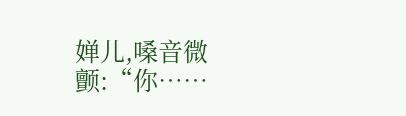婵儿,嗓音微颤:“你……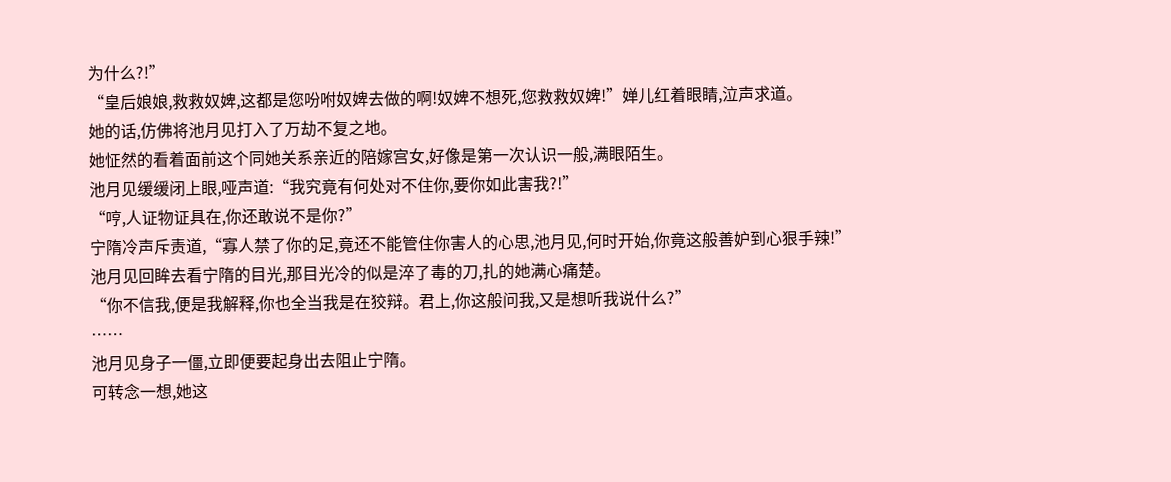为什么?!”
“皇后娘娘,救救奴婢,这都是您吩咐奴婢去做的啊!奴婢不想死,您救救奴婢!”婵儿红着眼睛,泣声求道。
她的话,仿佛将池月见打入了万劫不复之地。
她怔然的看着面前这个同她关系亲近的陪嫁宫女,好像是第一次认识一般,满眼陌生。
池月见缓缓闭上眼,哑声道:“我究竟有何处对不住你,要你如此害我?!”
“哼,人证物证具在,你还敢说不是你?”
宁隋冷声斥责道,“寡人禁了你的足,竟还不能管住你害人的心思,池月见,何时开始,你竟这般善妒到心狠手辣!”
池月见回眸去看宁隋的目光,那目光冷的似是淬了毒的刀,扎的她满心痛楚。
“你不信我,便是我解释,你也全当我是在狡辩。君上,你这般问我,又是想听我说什么?”
……
池月见身子一僵,立即便要起身出去阻止宁隋。
可转念一想,她这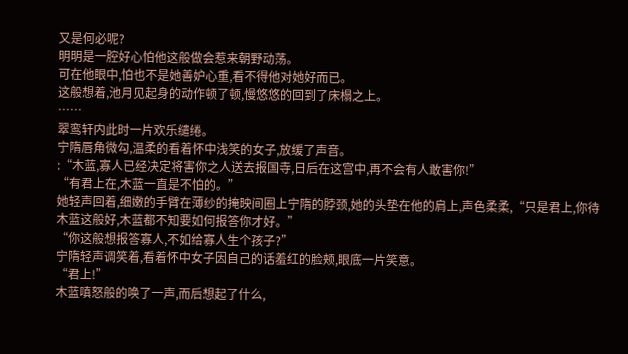又是何必呢?
明明是一腔好心怕他这般做会惹来朝野动荡。
可在他眼中,怕也不是她善妒心重,看不得他对她好而已。
这般想着,池月见起身的动作顿了顿,慢悠悠的回到了床榻之上。
……
翠鸾轩内此时一片欢乐缱绻。
宁隋唇角微勾,温柔的看着怀中浅笑的女子,放缓了声音。
:“木蓝,寡人已经决定将害你之人送去报国寺,日后在这宫中,再不会有人敢害你!”
“有君上在,木蓝一直是不怕的。”
她轻声回着,细嫩的手臂在薄纱的掩映间圈上宁隋的脖颈,她的头垫在他的肩上,声色柔柔,“只是君上,你待木蓝这般好,木蓝都不知要如何报答你才好。”
“你这般想报答寡人,不如给寡人生个孩子?”
宁隋轻声调笑着,看着怀中女子因自己的话羞红的脸颊,眼底一片笑意。
“君上!”
木蓝嗔怒般的唤了一声,而后想起了什么,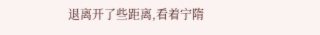退离开了些距离,看着宁隋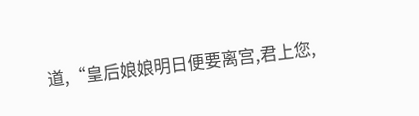道,“皇后娘娘明日便要离宫,君上您,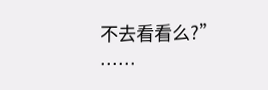不去看看么?”
……